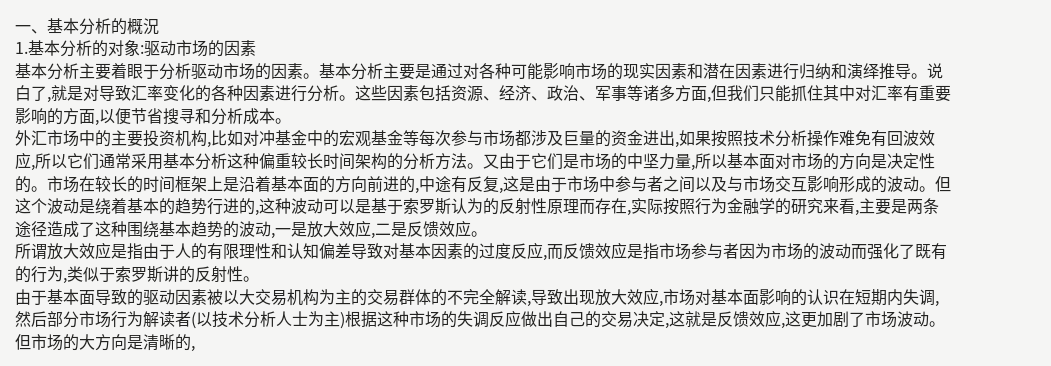一、基本分析的概況
1.基本分析的对象:驱动市场的因素
基本分析主要着眼于分析驱动市场的因素。基本分析主要是通过对各种可能影响市场的现实因素和潜在因素进行归纳和演绎推导。说白了,就是对导致汇率变化的各种因素进行分析。这些因素包括资源、经济、政治、军事等诸多方面,但我们只能抓住其中对汇率有重要影响的方面,以便节省搜寻和分析成本。
外汇市场中的主要投资机构,比如对冲基金中的宏观基金等每次参与市场都涉及巨量的资金进出,如果按照技术分析操作难免有回波效应,所以它们通常采用基本分析这种偏重较长时间架构的分析方法。又由于它们是市场的中坚力量,所以基本面对市场的方向是决定性的。市场在较长的时间框架上是沿着基本面的方向前进的,中途有反复,这是由于市场中参与者之间以及与市场交互影响形成的波动。但这个波动是绕着基本的趋势行进的,这种波动可以是基于索罗斯认为的反射性原理而存在,实际按照行为金融学的研究来看,主要是两条途径造成了这种围绕基本趋势的波动,一是放大效应,二是反馈效应。
所谓放大效应是指由于人的有限理性和认知偏差导致对基本因素的过度反应,而反馈效应是指市场参与者因为市场的波动而强化了既有的行为,类似于索罗斯讲的反射性。
由于基本面导致的驱动因素被以大交易机构为主的交易群体的不完全解读,导致出现放大效应,市场对基本面影响的认识在短期内失调,然后部分市场行为解读者(以技术分析人士为主)根据这种市场的失调反应做出自己的交易决定,这就是反馈效应,这更加剧了市场波动。但市场的大方向是清晰的,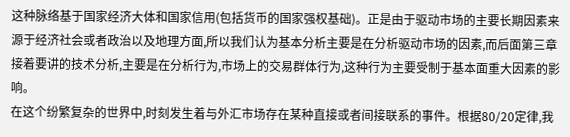这种脉络基于国家经济大体和国家信用(包括货币的国家强权基础)。正是由于驱动市场的主要长期因素来源于经济社会或者政治以及地理方面,所以我们认为基本分析主要是在分析驱动市场的因素,而后面第三章接着要讲的技术分析,主要是在分析行为,市场上的交易群体行为,这种行为主要受制于基本面重大因素的影响。
在这个纷繁复杂的世界中,时刻发生着与外汇市场存在某种直接或者间接联系的事件。根据80/20定律,我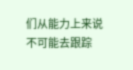们从能力上来说不可能去跟踪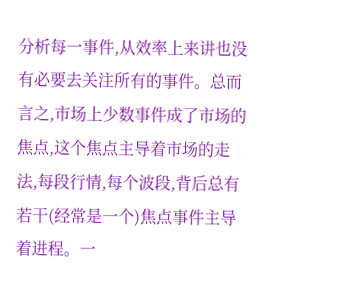分析每一事件,从效率上来讲也没有必要去关注所有的事件。总而言之,市场上少数事件成了市场的焦点,这个焦点主导着市场的走法,每段行情,每个波段,背后总有若干(经常是一个)焦点事件主导着进程。一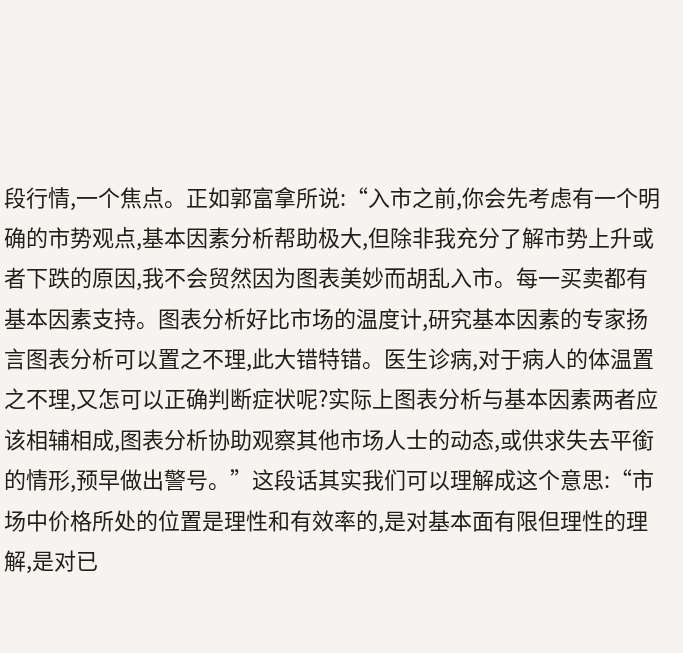段行情,一个焦点。正如郭富拿所说:“入市之前,你会先考虑有一个明确的市势观点,基本因素分析帮助极大,但除非我充分了解市势上升或者下跌的原因,我不会贸然因为图表美妙而胡乱入市。每一买卖都有基本因素支持。图表分析好比市场的温度计,研究基本因素的专家扬言图表分析可以置之不理,此大错特错。医生诊病,对于病人的体温置之不理,又怎可以正确判断症状呢?实际上图表分析与基本因素两者应该相辅相成,图表分析协助观察其他市场人士的动态,或供求失去平銜的情形,预早做出警号。”这段话其实我们可以理解成这个意思:“市场中价格所处的位置是理性和有效率的,是对基本面有限但理性的理解,是对已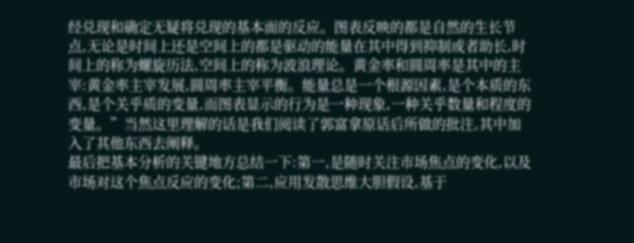经兑现和确定无疑将兑现的基本面的反应。图表反映的都是自然的生长节点,无论是时间上还是空间上的都是驱动的能量在其中得到抑制或者助长,时间上的称为螺旋历法,空间上的称为波浪理论。黄金率和圆周率是其中的主宰:黄金率主宰发展,圆周率主宰平衡。能量总是一个根源因素,是个本质的东西,是个关乎质的变量,而图表显示的行为是一种现象,一种关乎数量和程度的变量。”当然这里理解的话是我们阅读了郭富拿原话后所做的批注,其中加入了其他东西去阐释。
最后把基本分析的关键地方总结一下:第一,是随时关注市场焦点的变化,以及市场对这个焦点反应的变化;第二,应用发散思维大胆假设,基于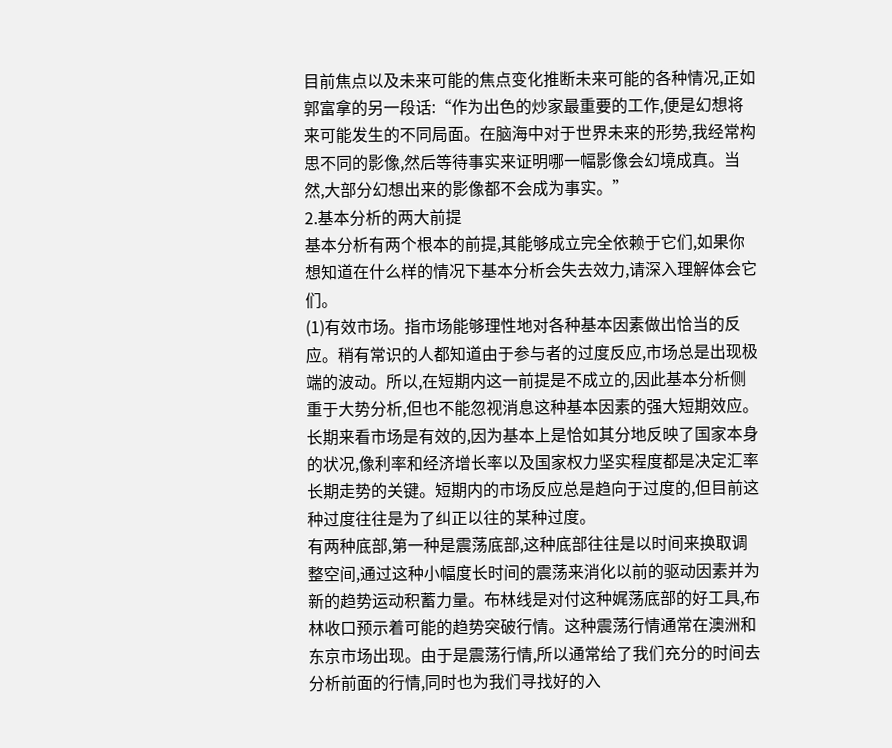目前焦点以及未来可能的焦点变化推断未来可能的各种情况,正如郭富拿的另一段话:“作为出色的炒家最重要的工作,便是幻想将来可能发生的不同局面。在脑海中对于世界未来的形势,我经常构思不同的影像,然后等待事实来证明哪一幅影像会幻境成真。当然,大部分幻想出来的影像都不会成为事实。”
2.基本分析的两大前提
基本分析有两个根本的前提,其能够成立完全依赖于它们,如果你想知道在什么样的情况下基本分析会失去效力,请深入理解体会它们。
(1)有效市场。指市场能够理性地对各种基本因素做出恰当的反应。稍有常识的人都知道由于参与者的过度反应,市场总是出现极端的波动。所以,在短期内这一前提是不成立的,因此基本分析侧重于大势分析,但也不能忽视消息这种基本因素的强大短期效应。长期来看市场是有效的,因为基本上是恰如其分地反映了国家本身的状况,像利率和经济增长率以及国家权力坚实程度都是决定汇率长期走势的关键。短期内的市场反应总是趋向于过度的,但目前这种过度往往是为了纠正以往的某种过度。
有两种底部,第一种是震荡底部,这种底部往往是以时间来换取调整空间,通过这种小幅度长时间的震荡来消化以前的驱动因素并为新的趋势运动积蓄力量。布林线是对付这种娓荡底部的好工具,布林收口预示着可能的趋势突破行情。这种震荡行情通常在澳洲和东京市场出现。由于是震荡行情,所以通常给了我们充分的时间去分析前面的行情,同时也为我们寻找好的入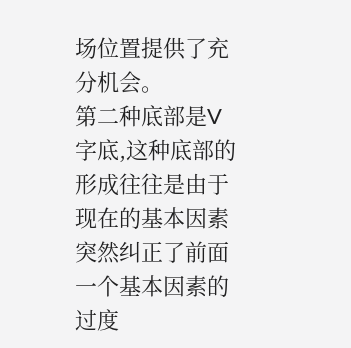场位置提供了充分机会。
第二种底部是V字底,这种底部的形成往往是由于现在的基本因素突然纠正了前面一个基本因素的过度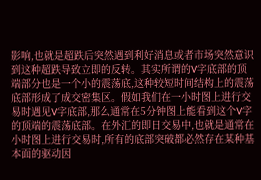影响,也就是超跌后突然遇到利好消息或者市场突然意识到这种超跌导致立即的反转。其实所谓的V字底部的顶端部分也是一个小的震荡底,这种较短时间结构上的震荡底部形成了成交密集区。假如我们在一小时图上进行交易时遇见V字底部,那么通常在5分钟图上能看到这个V字的顶端的震荡底部。在外汇的即日交易中,也就是通常在小时图上进行交易时,所有的底部突破都必然存在某种基本面的驱动因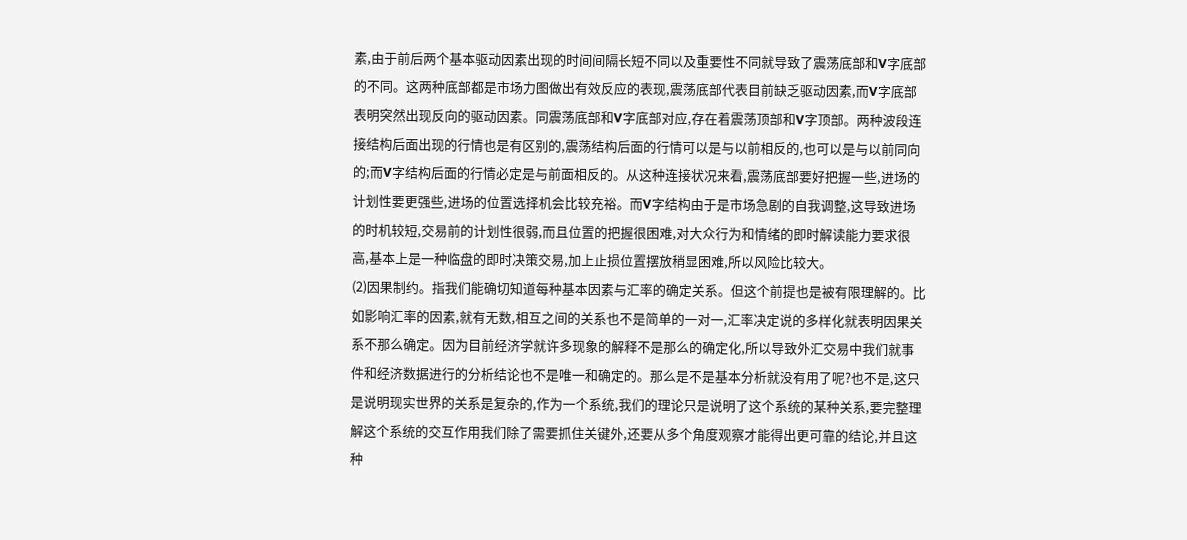素,由于前后两个基本驱动因素出现的时间间隔长短不同以及重要性不同就导致了震荡底部和V字底部的不同。这两种底部都是市场力图做出有效反应的表现,震荡底部代表目前缺乏驱动因素,而V字底部表明突然出现反向的驱动因素。同震荡底部和V字底部对应,存在着震荡顶部和V字顶部。两种波段连接结构后面出现的行情也是有区别的,震荡结构后面的行情可以是与以前相反的,也可以是与以前同向的;而V字结构后面的行情必定是与前面相反的。从这种连接状况来看,震荡底部要好把握一些,进场的计划性要更强些,进场的位置选择机会比较充裕。而V字结构由于是市场急剧的自我调整,这导致进场的时机较短,交易前的计划性很弱,而且位置的把握很困难,对大众行为和情绪的即时解读能力要求很高,基本上是一种临盘的即时决策交易,加上止损位置摆放稍显困难,所以风险比较大。
(2)因果制约。指我们能确切知道每种基本因素与汇率的确定关系。但这个前提也是被有限理解的。比如影响汇率的因素,就有无数,相互之间的关系也不是简单的一对一,汇率决定说的多样化就表明因果关系不那么确定。因为目前经济学就许多现象的解释不是那么的确定化,所以导致外汇交易中我们就事件和经济数据进行的分析结论也不是唯一和确定的。那么是不是基本分析就没有用了呢?也不是,这只是说明现实世界的关系是复杂的,作为一个系统,我们的理论只是说明了这个系统的某种关系,要完整理解这个系统的交互作用我们除了需要抓住关键外,还要从多个角度观察才能得出更可靠的结论,并且这种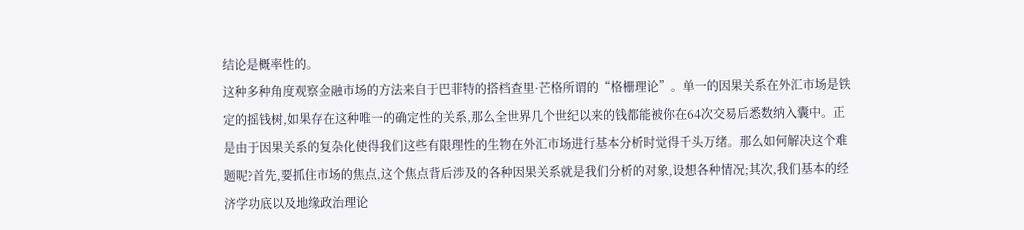结论是概率性的。
这种多种角度观察金融市场的方法来自于巴菲特的搭档查里·芒格所谓的“格栅理论”。单一的因果关系在外汇市场是铁定的摇钱树,如果存在这种唯一的确定性的关系,那么全世界几个世纪以来的钱都能被你在64次交易后悉数纳入囊中。正是由于因果关系的复杂化使得我们这些有限理性的生物在外汇市场进行基本分析时觉得千头万绪。那么如何解决这个难题呢?首先,要抓住市场的焦点,这个焦点背后涉及的各种因果关系就是我们分析的对象,设想各种情况;其次,我们基本的经济学功底以及地缘政治理论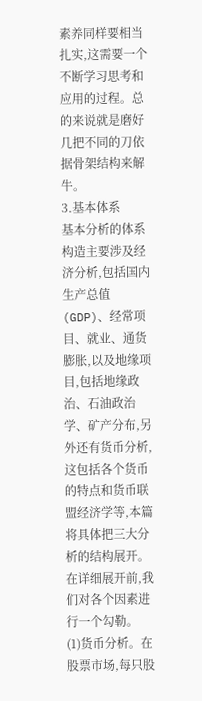素养同样要相当扎实,这需要一个不断学习思考和应用的过程。总的来说就是磨好几把不同的刀依据骨架结构来解牛。
3.基本体系
基本分析的体系构造主要涉及经济分析,包括国内生产总值(GDP)、经常项目、就业、通货膨胀,以及地缘项目,包括地缘政治、石油政治学、矿产分布,另外还有货币分析,这包括各个货币的特点和货币联盟经济学等,本篇将具体把三大分析的结构展开。在详细展开前,我们对各个因素进行一个勾勒。
(1)货币分析。在股票市场,每只股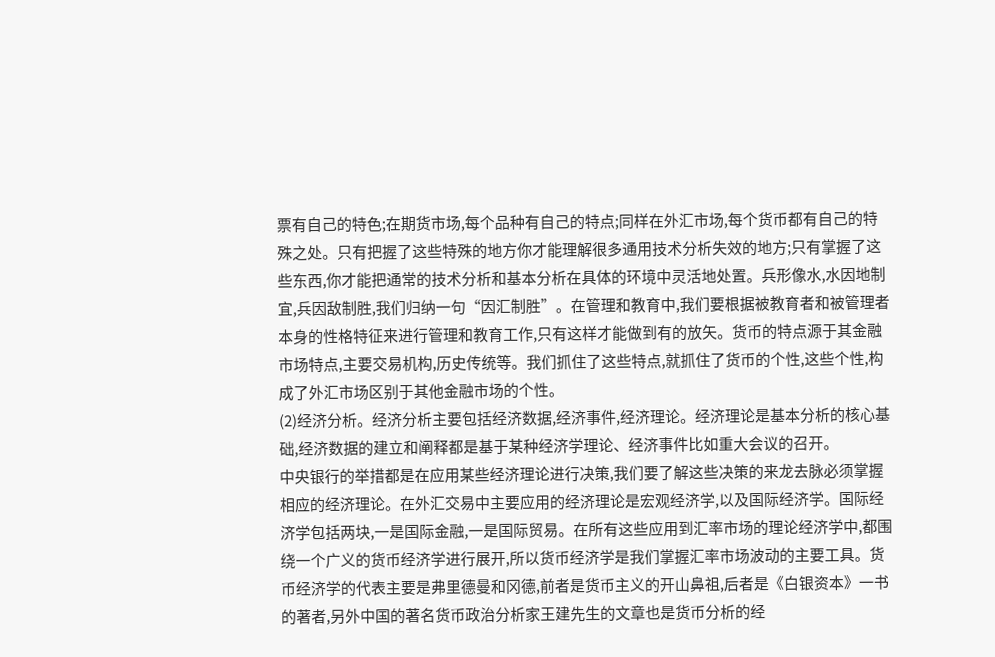票有自己的特色;在期货市场,每个品种有自己的特点;同样在外汇市场,每个货币都有自己的特殊之处。只有把握了这些特殊的地方你才能理解很多通用技术分析失效的地方;只有掌握了这些东西,你才能把通常的技术分析和基本分析在具体的环境中灵活地处置。兵形像水,水因地制宜,兵因敌制胜,我们归纳一句“因汇制胜”。在管理和教育中,我们要根据被教育者和被管理者本身的性格特征来进行管理和教育工作,只有这样才能做到有的放矢。货币的特点源于其金融市场特点,主要交易机构,历史传统等。我们抓住了这些特点,就抓住了货币的个性,这些个性,构成了外汇市场区别于其他金融市场的个性。
(2)经济分析。经济分析主要包括经济数据,经济事件,经济理论。经济理论是基本分析的核心基础,经济数据的建立和阐释都是基于某种经济学理论、经济事件比如重大会议的召开。
中央银行的举措都是在应用某些经济理论进行决策,我们要了解这些决策的来龙去脉必须掌握相应的经济理论。在外汇交易中主要应用的经济理论是宏观经济学,以及国际经济学。国际经济学包括两块,一是国际金融,一是国际贸易。在所有这些应用到汇率市场的理论经济学中,都围绕一个广义的货币经济学进行展开,所以货币经济学是我们掌握汇率市场波动的主要工具。货币经济学的代表主要是弗里德曼和冈德,前者是货币主义的开山鼻祖,后者是《白银资本》一书的著者,另外中国的著名货币政治分析家王建先生的文章也是货币分析的经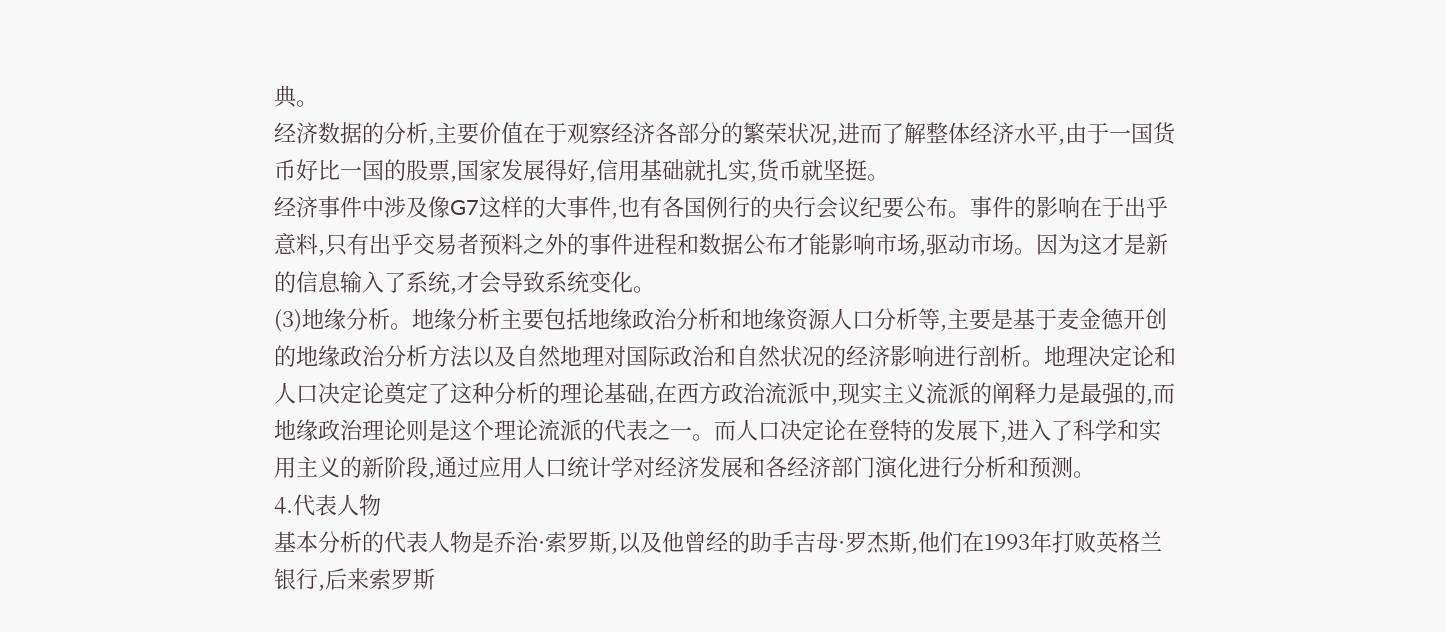典。
经济数据的分析,主要价值在于观察经济各部分的繁荣状况,进而了解整体经济水平,由于一国货币好比一国的股票,国家发展得好,信用基础就扎实,货币就坚挺。
经济事件中涉及像G7这样的大事件,也有各国例行的央行会议纪要公布。事件的影响在于出乎意料,只有出乎交易者预料之外的事件进程和数据公布才能影响市场,驱动市场。因为这才是新的信息输入了系统,才会导致系统变化。
(3)地缘分析。地缘分析主要包括地缘政治分析和地缘资源人口分析等,主要是基于麦金德开创的地缘政治分析方法以及自然地理对国际政治和自然状况的经济影响进行剖析。地理决定论和人口决定论奠定了这种分析的理论基础,在西方政治流派中,现实主义流派的阐释力是最强的,而地缘政治理论则是这个理论流派的代表之一。而人口决定论在登特的发展下,进入了科学和实用主义的新阶段,通过应用人口统计学对经济发展和各经济部门演化进行分析和预测。
4.代表人物
基本分析的代表人物是乔治·索罗斯,以及他曾经的助手吉母·罗杰斯,他们在1993年打败英格兰银行,后来索罗斯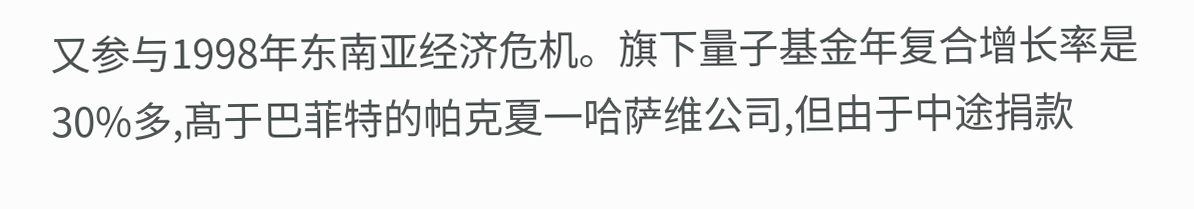又参与1998年东南亚经济危机。旗下量子基金年复合增长率是30%多,髙于巴菲特的帕克夏一哈萨维公司,但由于中途捐款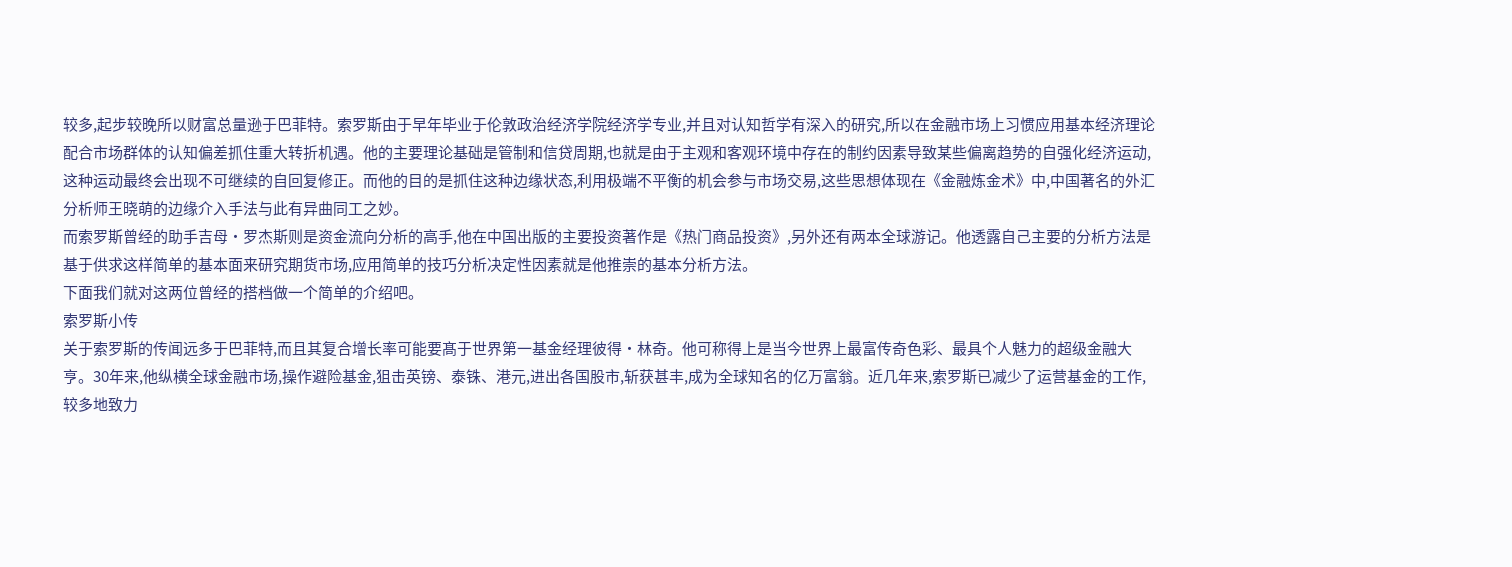较多,起步较晚所以财富总量逊于巴菲特。索罗斯由于早年毕业于伦敦政治经济学院经济学专业,并且对认知哲学有深入的研究,所以在金融市场上习惯应用基本经济理论配合市场群体的认知偏差抓住重大转折机遇。他的主要理论基础是管制和信贷周期,也就是由于主观和客观环境中存在的制约因素导致某些偏离趋势的自强化经济运动,这种运动最终会出现不可继续的自回复修正。而他的目的是抓住这种边缘状态,利用极端不平衡的机会参与市场交易,这些思想体现在《金融炼金术》中,中国著名的外汇分析师王晓萌的边缘介入手法与此有异曲同工之妙。
而索罗斯曾经的助手吉母·罗杰斯则是资金流向分析的高手,他在中国出版的主要投资著作是《热门商品投资》,另外还有两本全球游记。他透露自己主要的分析方法是基于供求这样简单的基本面来研究期货市场,应用简单的技巧分析决定性因素就是他推崇的基本分析方法。
下面我们就对这两位曾经的搭档做一个简单的介绍吧。
索罗斯小传
关于索罗斯的传闻远多于巴菲特,而且其复合增长率可能要髙于世界第一基金经理彼得·林奇。他可称得上是当今世界上最富传奇色彩、最具个人魅力的超级金融大亨。30年来,他纵横全球金融市场,操作避险基金,狙击英镑、泰铢、港元,进出各国股市,斩获甚丰,成为全球知名的亿万富翁。近几年来,索罗斯已减少了运营基金的工作,较多地致力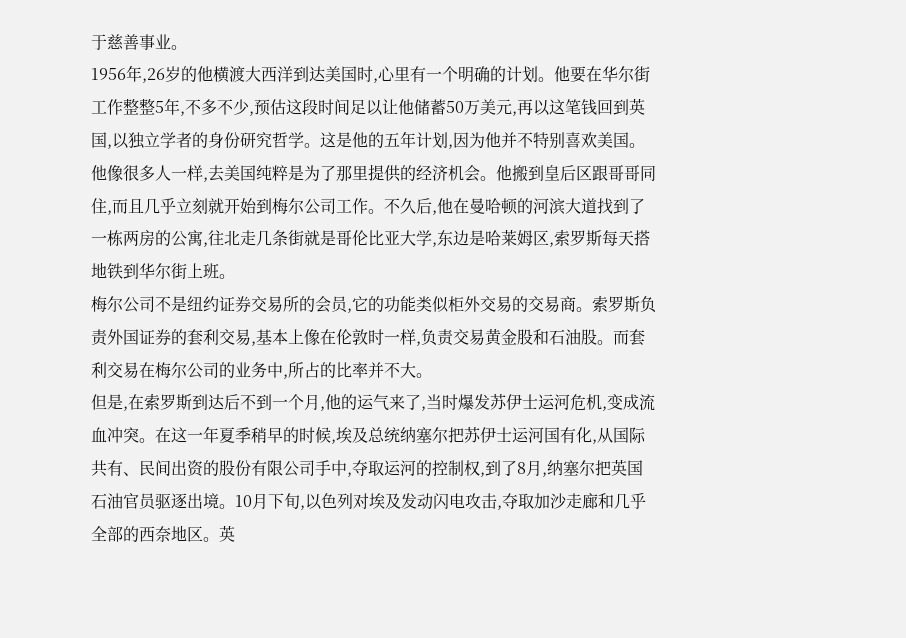于慈善事业。
1956年,26岁的他横渡大西洋到达美国时,心里有一个明确的计划。他要在华尔街工作整整5年,不多不少,预估这段时间足以让他储蓄50万美元,再以这笔钱回到英国,以独立学者的身份研究哲学。这是他的五年计划,因为他并不特别喜欢美国。
他像很多人一样,去美国纯粹是为了那里提供的经济机会。他搬到皇后区跟哥哥同住,而且几乎立刻就开始到梅尔公司工作。不久后,他在曼哈顿的河滨大道找到了一栋两房的公寓,往北走几条街就是哥伦比亚大学,东边是哈莱姆区,索罗斯每天搭地铁到华尔街上班。
梅尔公司不是纽约证券交易所的会员,它的功能类似柜外交易的交易商。索罗斯负责外国证券的套利交易,基本上像在伦敦时一样,负责交易黄金股和石油股。而套利交易在梅尔公司的业务中,所占的比率并不大。
但是,在索罗斯到达后不到一个月,他的运气来了,当时爆发苏伊士运河危机,变成流血冲突。在这一年夏季稍早的时候,埃及总统纳塞尔把苏伊士运河国有化,从国际共有、民间出资的股份有限公司手中,夺取运河的控制权,到了8月,纳塞尔把英国石油官员驱逐出境。10月下旬,以色列对埃及发动闪电攻击,夺取加沙走廊和几乎全部的西奈地区。英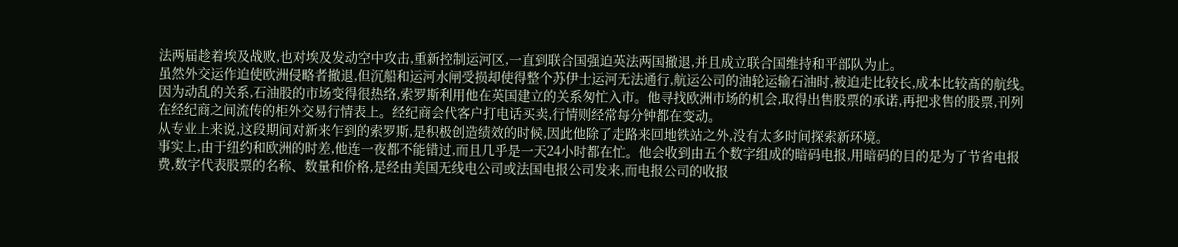法两届趁着埃及战败,也对埃及发动空中攻击,重新控制运河区,一直到联合国强迫英法两国撤退,并且成立联合国维持和平部队为止。
虽然外交运作迫使欧洲侵略者撤退,但沉船和运河水闸受损却使得整个苏伊士运河无法通行,航运公司的油轮运输石油时,被迫走比较长,成本比较髙的航线。因为动乱的关系,石油股的市场变得很热络,索罗斯利用他在英国建立的关系匆忙入市。他寻找欧洲市场的机会,取得出售股票的承诺,再把求售的股票,刊列在经纪商之间流传的柜外交易行情表上。经纪商会代客户打电话买卖,行情则经常每分钟都在变动。
从专业上来说,这段期间对新来乍到的索罗斯,是积极创造绩效的时候,因此他除了走路来回地铁站之外,没有太多时间探索新环境。
事实上,由于纽约和欧洲的时差,他连一夜都不能错过,而且几乎是一天24小时都在忙。他会收到由五个数字组成的暗码电报,用暗码的目的是为了节省电报费,数字代表股票的名称、数量和价格,是经由美国无线电公司或法国电报公司发来,而电报公司的收报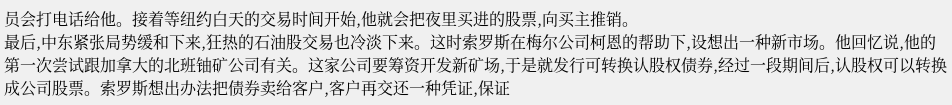员会打电话给他。接着等纽约白天的交易时间开始,他就会把夜里买进的股票,向买主推销。
最后,中东紧张局势缓和下来,狂热的石油股交易也冷淡下来。这时索罗斯在梅尔公司柯恩的帮助下,设想出一种新市场。他回忆说,他的第一次尝试跟加拿大的北班铀矿公司有关。这家公司要筹资开发新矿场,于是就发行可转换认股权债券,经过一段期间后,认股权可以转换成公司股票。索罗斯想出办法把债券卖给客户,客户再交还一种凭证,保证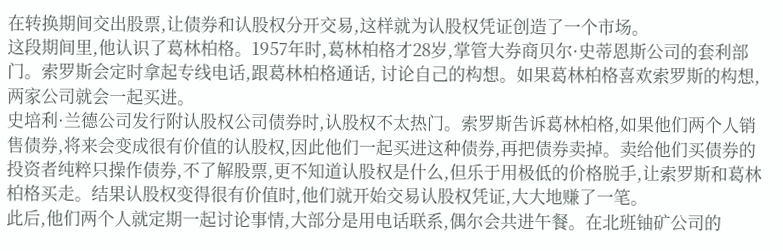在转换期间交出股票,让债券和认股权分开交易,这样就为认股权凭证创造了一个市场。
这段期间里,他认识了葛林柏格。1957年时,葛林柏格才28岁,掌管大券商贝尔·史蒂恩斯公司的套利部门。索罗斯会定时拿起专线电话,跟葛林柏格通话, 讨论自己的构想。如果葛林柏格喜欢索罗斯的构想,两家公司就会一起买进。
史培利·兰德公司发行附认股权公司债券时,认股权不太热门。索罗斯吿诉葛林柏格,如果他们两个人销售债券,将来会变成很有价值的认股权,因此他们一起买进这种债券,再把债券卖掉。卖给他们买债券的投资者纯粹只操作债券,不了解股票,更不知道认股权是什么,但乐于用极低的价格脱手,让索罗斯和葛林柏格买走。结果认股权变得很有价值时,他们就开始交易认股权凭证,大大地赚了一笔。
此后,他们两个人就定期一起讨论事情,大部分是用电话联系,偶尔会共进午餐。在北班铀矿公司的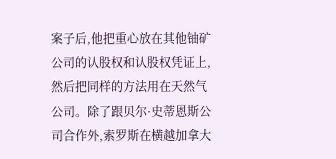案子后,他把重心放在其他铀矿公司的认股权和认股权凭证上,然后把同样的方法用在天然气公司。除了跟贝尔·史蒂恩斯公司合作外,索罗斯在横越加拿大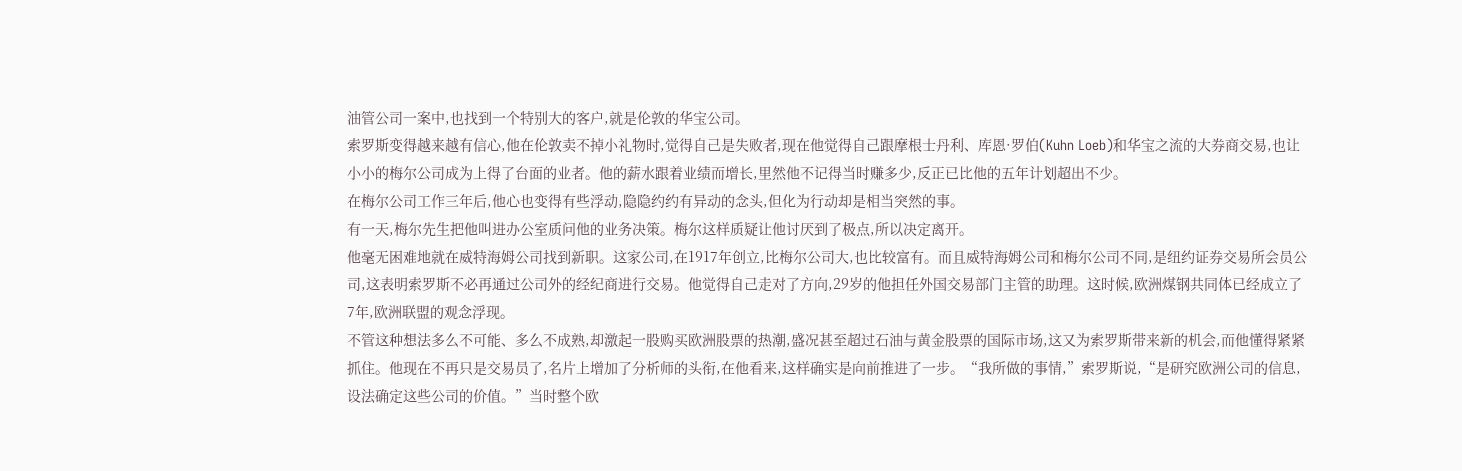油管公司一案中,也找到一个特别大的客户,就是伦敦的华宝公司。
索罗斯变得越来越有信心,他在伦敦卖不掉小礼物时,觉得自己是失败者,现在他觉得自己跟摩根士丹利、库恩·罗伯(Kuhn Loeb)和华宝之流的大券商交易,也让小小的梅尔公司成为上得了台面的业者。他的薪水跟着业绩而增长,里然他不记得当时赚多少,反正已比他的五年计划超出不少。
在梅尔公司工作三年后,他心也变得有些浮动,隐隐约约有异动的念头,但化为行动却是相当突然的事。
有一天,梅尔先生把他叫进办公室质问他的业务决策。梅尔这样质疑让他讨厌到了极点,所以决定离开。
他毫无困难地就在威特海姆公司找到新职。这家公司,在1917年创立,比梅尔公司大,也比较富有。而且威特海姆公司和梅尔公司不同,是纽约证券交易所会员公司,这表明索罗斯不必再通过公司外的经纪商进行交易。他觉得自己走对了方向,29岁的他担任外国交易部门主管的助理。这时候,欧洲煤钢共同体已经成立了7年,欧洲联盟的观念浮现。
不管这种想法多么不可能、多么不成熟,却激起一股购买欧洲股票的热潮,盛况甚至超过石油与黄金股票的国际市场,这又为索罗斯带来新的机会,而他懂得紧紧抓住。他现在不再只是交易员了,名片上增加了分析师的头衔,在他看来,这样确实是向前推进了一步。“我所做的事情,”索罗斯说,“是研究欧洲公司的信息,设法确定这些公司的价值。”当时整个欧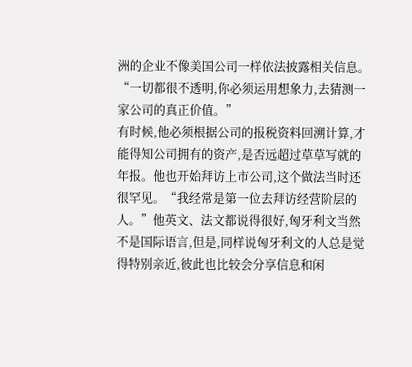洲的企业不像美国公司一样依法披露相关信息。“一切都很不透明,你必须运用想象力,去猜测一家公司的真正价值。”
有时候,他必须根据公司的报税资料回溯计算,才能得知公司拥有的资产,是否远超过草草写就的年报。他也开始拜访上市公司,这个做法当时还很罕见。“我经常是第一位去拜访经营阶层的人。”他英文、法文都说得很好,匈牙利文当然不是国际语言,但是,同样说匈牙利文的人总是觉得特别亲近,彼此也比较会分享信息和闲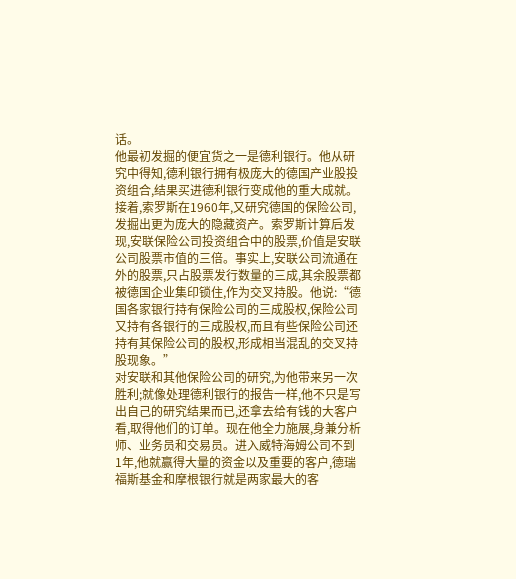话。
他最初发掘的便宜货之一是德利银行。他从研究中得知,德利银行拥有极庞大的德国产业股投资组合,结果买进德利银行变成他的重大成就。接着,索罗斯在1960年,又研究德国的保险公司,发掘出更为庞大的隐藏资产。索罗斯计算后发现,安联保险公司投资组合中的股票,价值是安联公司股票市值的三倍。事实上,安联公司流通在外的股票,只占股票发行数量的三成,其余股票都被德国企业集印锁住,作为交叉持股。他说:“德国各家银行持有保险公司的三成股权,保险公司又持有各银行的三成股权,而且有些保险公司还持有其保险公司的股权,形成相当混乱的交叉持股现象。”
对安联和其他保险公司的研究,为他带来另一次胜利;就像处理德利银行的报告一样,他不只是写出自己的研究结果而已,还拿去给有钱的大客户看,取得他们的订单。现在他全力施展,身兼分析师、业务员和交易员。进入威特海姆公司不到1年,他就赢得大量的资金以及重要的客户,德瑞福斯基金和摩根银行就是两家最大的客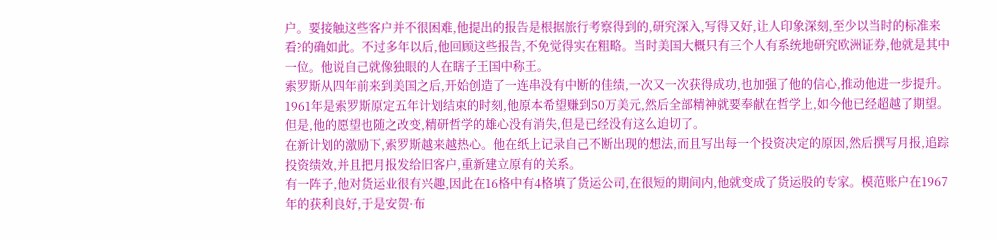户。要接触这些客户并不很困难,他提出的报告是根据旅行考察得到的,研究深入,写得又好,让人印象深刻,至少以当时的标准来看?的确如此。不过多年以后,他回顾这些报告,不免觉得实在粗略。当时美国大概只有三个人有系统地研究欧洲证券,他就是其中一位。他说自己就像独眼的人在瞎子王国中称王。
索罗斯从四年前来到美国之后,开始创造了一连串没有中断的佳绩,一次又一次获得成功,也加强了他的信心,推动他进一步提升。
1961年是索罗斯原定五年计划结束的时刻,他原本希望赚到50万美元,然后全部精神就要奉献在哲学上,如今他已经超越了期望。但是,他的愿望也随之改变,精研哲学的雄心没有消失,但是已经没有这么迫切了。
在新计划的激励下,索罗斯越来越热心。他在纸上记录自己不断出现的想法,而且写出每一个投资决定的原因,然后撰写月报,追踪投资绩效,并且把月报发给旧客户,重新建立原有的关系。
有一阵子,他对货运业很有兴趣,因此在16格中有4格填了货运公司,在很短的期间内,他就变成了货运股的专家。模范账户在1967年的获利良好,于是安贺·布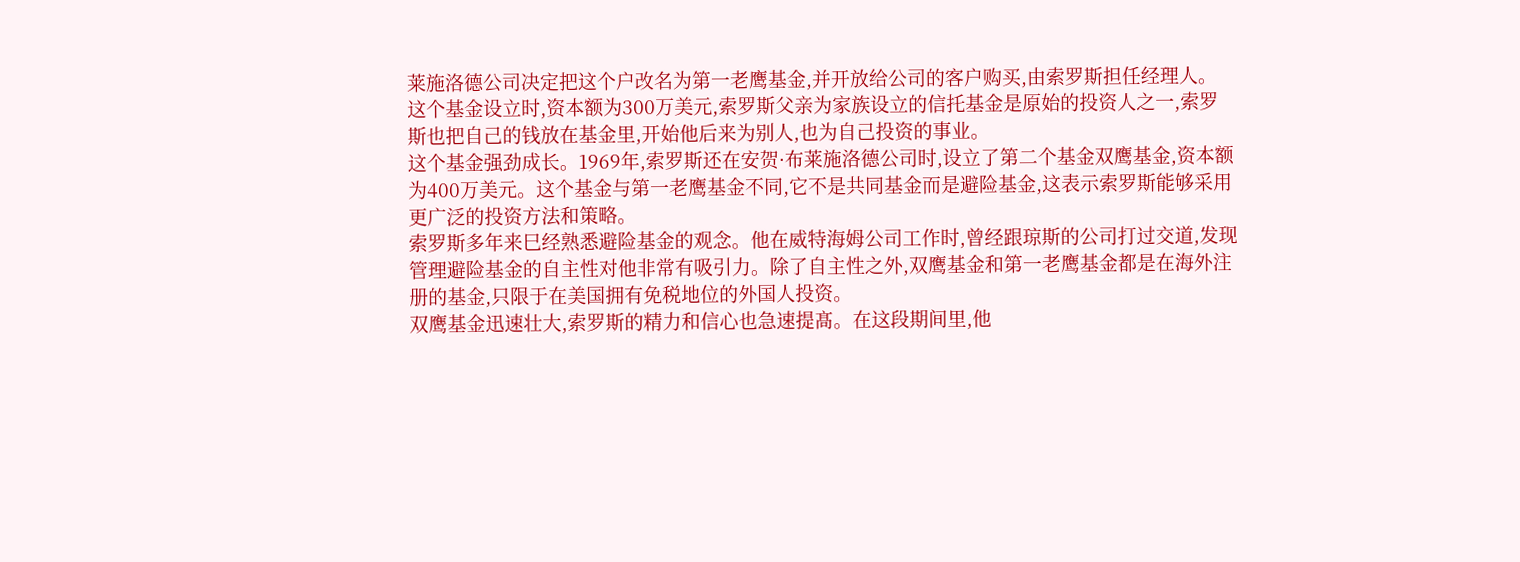莱施洛德公司决定把这个户改名为第一老鹰基金,并开放给公司的客户购买,由索罗斯担任经理人。
这个基金设立时,资本额为300万美元,索罗斯父亲为家族设立的信托基金是原始的投资人之一,索罗斯也把自己的钱放在基金里,开始他后来为别人,也为自己投资的事业。
这个基金强劲成长。1969年,索罗斯还在安贺·布莱施洛德公司时,设立了第二个基金双鹰基金,资本额为400万美元。这个基金与第一老鹰基金不同,它不是共同基金而是避险基金,这表示索罗斯能够采用更广泛的投资方法和策略。
索罗斯多年来巳经熟悉避险基金的观念。他在威特海姆公司工作时,曾经跟琼斯的公司打过交道,发现管理避险基金的自主性对他非常有吸引力。除了自主性之外,双鹰基金和第一老鹰基金都是在海外注册的基金,只限于在美国拥有免税地位的外国人投资。
双鹰基金迅速壮大,索罗斯的精力和信心也急速提髙。在这段期间里,他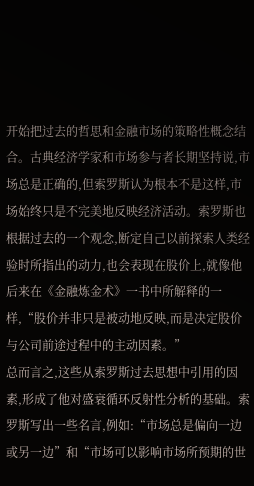开始把过去的哲思和金融市场的策略性概念结合。古典经济学家和市场参与者长期坚持说,市场总是正确的,但索罗斯认为根本不是这样,市场始终只是不完美地反映经济活动。索罗斯也根据过去的一个观念,断定自己以前探索人类经验时所指出的动力,也会表现在股价上,就像他后来在《金融炼金术》一书中所解释的一样,“股价并非只是被动地反映,而是决定股价与公司前途过程中的主动因素。”
总而言之,这些从索罗斯过去思想中引用的因素,形成了他对盛衰循环反射性分析的基础。索罗斯写出一些名言,例如:“市场总是偏向一边或另一边”和“市场可以影响市场所预期的世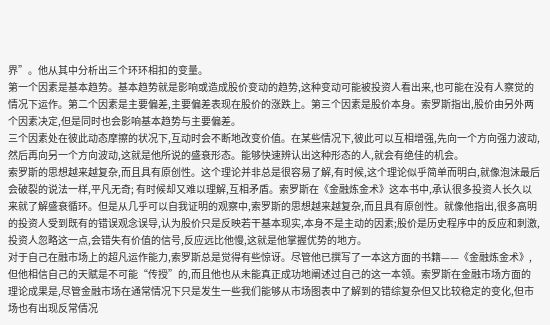界”。他从其中分析出三个环环相扣的变量。
第一个因素是基本趋势。基本趋势就是影响或造成股价变动的趋势,这种变动可能被投资人看出来,也可能在没有人察觉的情况下运作。第二个因素是主要偏差,主要偏差表现在股价的涨跌上。第三个因素是股价本身。索罗斯指出,股价由另外两个因素决定,但是同时也会影响基本趋势与主要偏差。
三个因素处在彼此动态摩擦的状况下,互动时会不断地改变价值。在某些情况下,彼此可以互相增强,先向一个方向强力波动,然后再向另一个方向波动,这就是他所说的盛衰形态。能够快速辨认出这种形态的人,就会有绝佳的机会。
索罗斯的思想越来越复杂,而且具有原创性。这个理论并非总是很容易了解,有时候,这个理论似乎简单而明白,就像泡沫最后会破裂的说法一样,平凡无奇; 有时候却又难以理解,互相矛盾。索罗斯在《金融炼金术》这本书中,承认很多投资人长久以来就了解盛衰循环。但是从几乎可以自我证明的观察中,索罗斯的思想越来越复杂,而且具有原创性。就像他指出,很多高明的投资人受到既有的错误观念误导,认为股价只是反映若干基本现实,本身不是主动的因素;股价是历史程序中的反应和刺激,投资人忽略这一点,会错失有价值的信号,反应远比他慢,这就是他掌握优势的地方。
对于自己在融市场上的超凡运作能力,索罗斯总是觉得有些惊讶。尽管他已撰写了一本这方面的书籍——《金融炼金术》,但他相信自己的天赋是不可能“传授”的,而且他也从未能真正成功地阐述过自己的这一本领。索罗斯在金融市场方面的理论成果是,尽管金融市场在通常情况下只是发生一些我们能够从市场图表中了解到的错综复杂但又比较稳定的变化,但市场也有出现反常倩况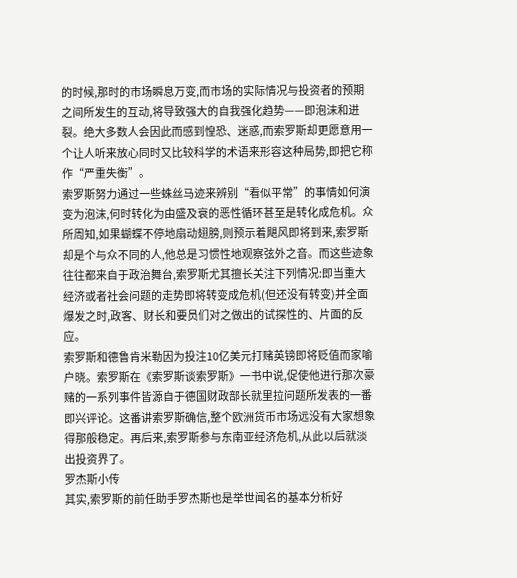的时候,那时的市场瞬息万变,而市场的实际情况与投资者的预期之间所发生的互动,将导致强大的自我强化趋势——即泡沫和迸裂。绝大多数人会因此而感到惶恐、迷惑,而索罗斯却更愿意用一个让人听来放心同时又比较科学的术语来形容这种局势,即把它称作“严重失衡”。
索罗斯努力通过一些蛛丝马迹来辨别“看似平常”的事情如何演变为泡沫,何时转化为由盛及衰的恶性循环甚至是转化成危机。众所周知,如果蝴蝶不停地扇动翅膀,则预示着飓风即将到来,索罗斯却是个与众不同的人,他总是习惯性地观察弦外之音。而这些迹象往往都来自于政治舞台,索罗斯尤其擅长关注下列情况:即当重大经济或者社会问题的走势即将转变成危机(但还没有转变)并全面爆发之时,政客、财长和要员们对之做出的试探性的、片面的反应。
索罗斯和德鲁肯米勒因为投注10亿美元打赌英镑即将贬值而家喻户晓。索罗斯在《索罗斯谈索罗斯》一书中说,促使他进行那次豪赌的一系列事件皆源自于德国财政部长就里拉问题所发表的一番即兴评论。这番讲索罗斯确信,整个欧洲货币市场远没有大家想象得那般稳定。再后来,索罗斯参与东南亚经济危机,从此以后就淡出投资界了。
罗杰斯小传
其实,索罗斯的前任助手罗杰斯也是举世闻名的基本分析好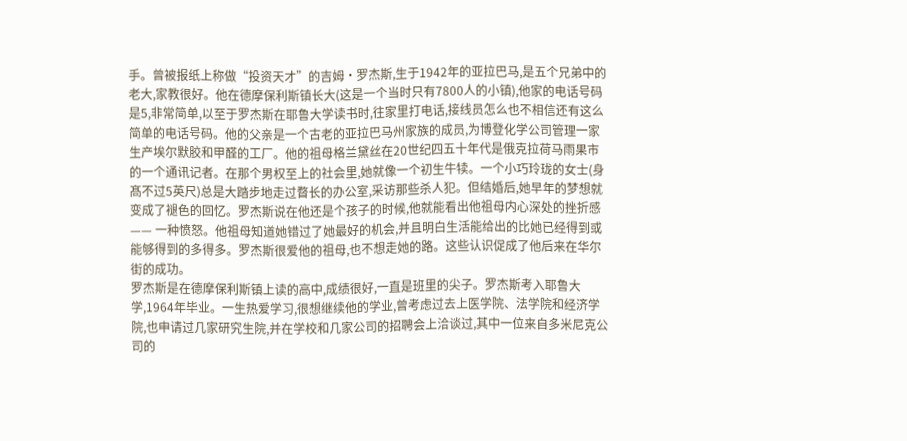手。曾被报纸上称做“投资天才”的吉姆·罗杰斯,生于1942年的亚拉巴马,是五个兄弟中的老大,家教很好。他在德摩保利斯镇长大(这是一个当时只有7800人的小镇),他家的电话号码是5,非常简单,以至于罗杰斯在耶鲁大学读书时,往家里打电话,接线员怎么也不相信还有这么简单的电话号码。他的父亲是一个古老的亚拉巴马州家族的成员,为博登化学公司管理一家生产埃尔默胶和甲醛的工厂。他的祖母格兰黛丝在20世纪四五十年代是俄克拉荷马雨果市的一个通讯记者。在那个男权至上的社会里,她就像一个初生牛犊。一个小巧玲珑的女士(身髙不过5英尺)总是大踏步地走过瞀长的办公室,采访那些杀人犯。但结婚后,她早年的梦想就变成了褪色的回忆。罗杰斯说在他还是个孩子的时候,他就能看出他祖母内心深处的挫折感 —— 一种愤怒。他祖母知道她错过了她最好的机会,并且明白生活能给出的比她已经得到或能够得到的多得多。罗杰斯很爱他的祖母,也不想走她的路。这些认识促成了他后来在华尔街的成功。
罗杰斯是在德摩保利斯镇上读的高中,成绩很好,一直是班里的尖子。罗杰斯考入耶鲁大学,1964年毕业。一生热爱学习,很想继续他的学业,曾考虑过去上医学院、法学院和经济学院,也申请过几家研究生院,并在学校和几家公司的招聘会上洽谈过,其中一位来自多米尼克公司的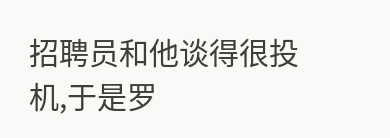招聘员和他谈得很投机,于是罗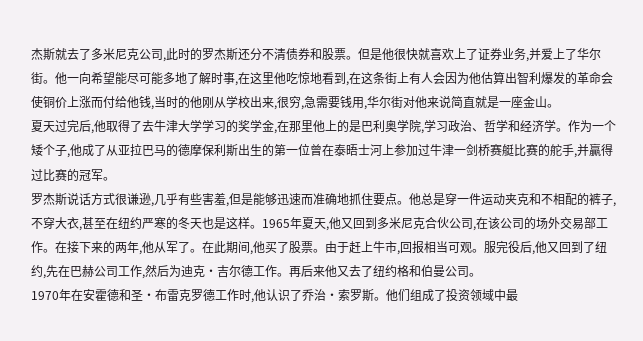杰斯就去了多米尼克公司,此时的罗杰斯还分不清债券和股票。但是他很快就喜欢上了证券业务,并爱上了华尔街。他一向希望能尽可能多地了解时事,在这里他吃惊地看到,在这条街上有人会因为他估算出智利爆发的革命会使铜价上涨而付给他钱,当时的他刚从学校出来,很穷,急需要钱用,华尔街对他来说简直就是一座金山。
夏天过完后,他取得了去牛津大学学习的奖学金,在那里他上的是巴利奥学院,学习政治、哲学和经济学。作为一个矮个子,他成了从亚拉巴马的德摩保利斯出生的第一位曾在泰晤士河上参加过牛津一剑桥赛艇比赛的舵手,并贏得过比赛的冠军。
罗杰斯说话方式很谦逊,几乎有些害羞,但是能够迅速而准确地抓住要点。他总是穿一件运动夹克和不相配的裤子,不穿大衣,甚至在纽约严寒的冬天也是这样。1965年夏天,他又回到多米尼克合伙公司,在该公司的场外交易部工作。在接下来的两年,他从军了。在此期间,他买了股票。由于赶上牛市,回报相当可观。服完役后,他又回到了纽约,先在巴赫公司工作,然后为迪克·吉尔德工作。再后来他又去了纽约格和伯曼公司。
1970年在安霍德和圣·布雷克罗德工作时,他认识了乔治·索罗斯。他们组成了投资领域中最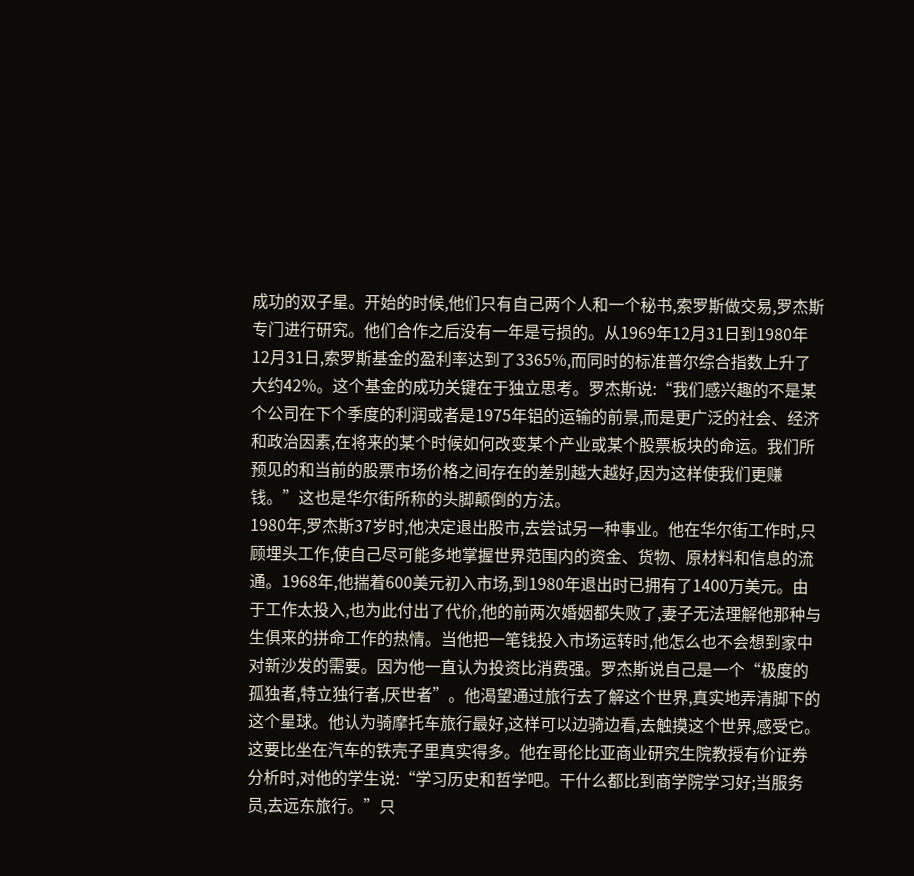成功的双子星。开始的时候,他们只有自己两个人和一个秘书,索罗斯做交易,罗杰斯专门进行研究。他们合作之后没有一年是亏损的。从1969年12月31日到1980年12月31日,索罗斯基金的盈利率达到了3365%,而同时的标准普尔综合指数上升了大约42%。这个基金的成功关键在于独立思考。罗杰斯说:“我们感兴趣的不是某个公司在下个季度的利润或者是1975年铝的运输的前景,而是更广泛的社会、经济和政治因素,在将来的某个时候如何改变某个产业或某个股票板块的命运。我们所预见的和当前的股票市场价格之间存在的差别越大越好,因为这样使我们更赚钱。”这也是华尔街所称的头脚颠倒的方法。
1980年,罗杰斯37岁时,他决定退出股市,去尝试另一种事业。他在华尔街工作时,只顾埋头工作,使自己尽可能多地掌握世界范围内的资金、货物、原材料和信息的流通。1968年,他揣着600美元初入市场,到1980年退出时已拥有了1400万美元。由于工作太投入,也为此付出了代价,他的前两次婚姻都失败了,妻子无法理解他那种与生俱来的拼命工作的热情。当他把一笔钱投入市场运转时,他怎么也不会想到家中对新沙发的需要。因为他一直认为投资比消费强。罗杰斯说自己是一个“极度的孤独者,特立独行者,厌世者”。他渴望通过旅行去了解这个世界,真实地弄清脚下的这个星球。他认为骑摩托车旅行最好,这样可以边骑边看,去触摸这个世界,感受它。这要比坐在汽车的铁壳子里真实得多。他在哥伦比亚商业研究生院教授有价证券分析时,对他的学生说:“学习历史和哲学吧。干什么都比到商学院学习好;当服务员,去远东旅行。”只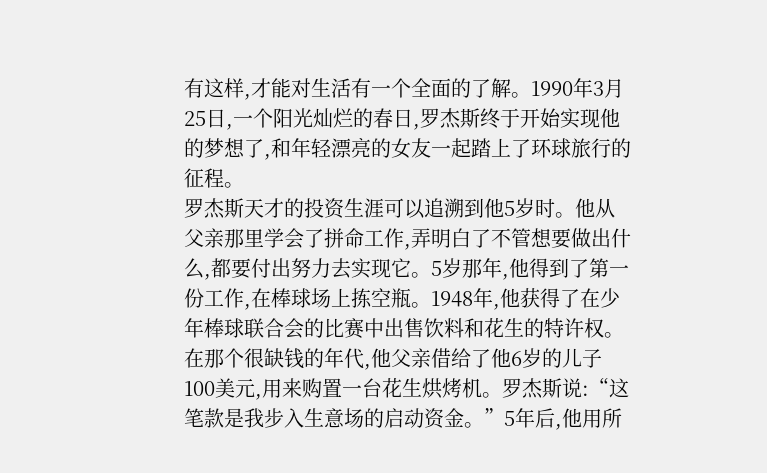有这样,才能对生活有一个全面的了解。1990年3月25日,一个阳光灿烂的春日,罗杰斯终于开始实现他的梦想了,和年轻漂亮的女友一起踏上了环球旅行的征程。
罗杰斯天才的投资生涯可以追溯到他5岁时。他从父亲那里学会了拼命工作,弄明白了不管想要做出什么,都要付出努力去实现它。5岁那年,他得到了第一份工作,在棒球场上拣空瓶。1948年,他获得了在少年棒球联合会的比赛中出售饮料和花生的特许权。在那个很缺钱的年代,他父亲借给了他6岁的儿子100美元,用来购置一台花生烘烤机。罗杰斯说:“这笔款是我步入生意场的启动资金。”5年后,他用所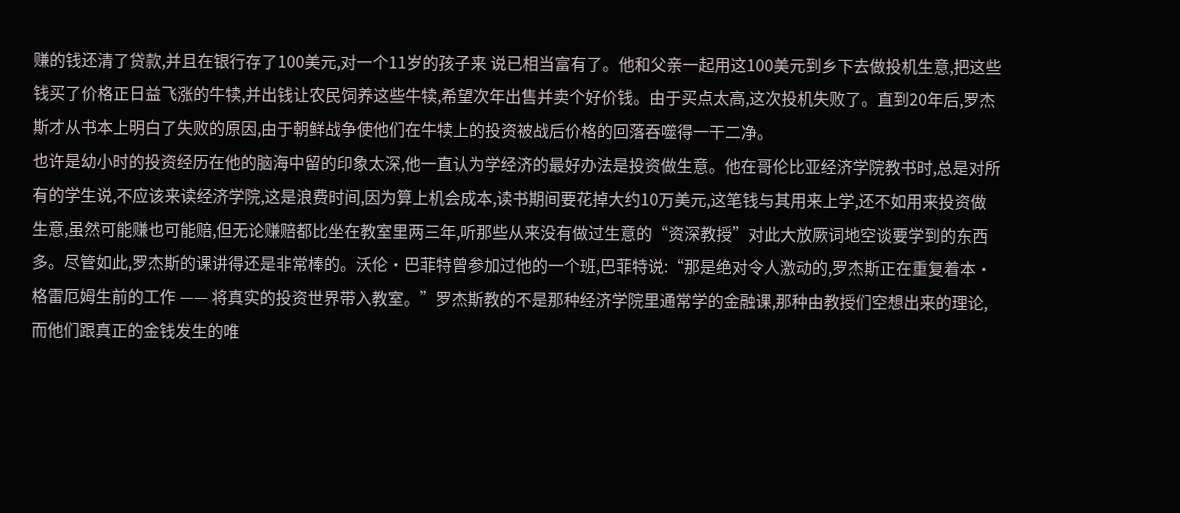赚的钱还清了贷款,并且在银行存了100美元,对一个11岁的孩子来 说已相当富有了。他和父亲一起用这100美元到乡下去做投机生意,把这些钱买了价格正日益飞涨的牛犊,并出钱让农民饲养这些牛犊,希望次年出售并卖个好价钱。由于买点太高,这次投机失败了。直到20年后,罗杰斯才从书本上明白了失败的原因,由于朝鲜战争使他们在牛犊上的投资被战后价格的回落吞噬得一干二净。
也许是幼小时的投资经历在他的脑海中留的印象太深,他一直认为学经济的最好办法是投资做生意。他在哥伦比亚经济学院教书时,总是对所有的学生说,不应该来读经济学院,这是浪费时间,因为算上机会成本,读书期间要花掉大约10万美元,这笔钱与其用来上学,还不如用来投资做生意,虽然可能赚也可能赔,但无论赚赔都比坐在教室里两三年,听那些从来没有做过生意的“资深教授”对此大放厥词地空谈要学到的东西多。尽管如此,罗杰斯的课讲得还是非常棒的。沃伦·巴菲特曾参加过他的一个班,巴菲特说:“那是绝对令人激动的,罗杰斯正在重复着本·格雷厄姆生前的工作 —— 将真实的投资世界带入教室。”罗杰斯教的不是那种经济学院里通常学的金融课,那种由教授们空想出来的理论,而他们跟真正的金钱发生的唯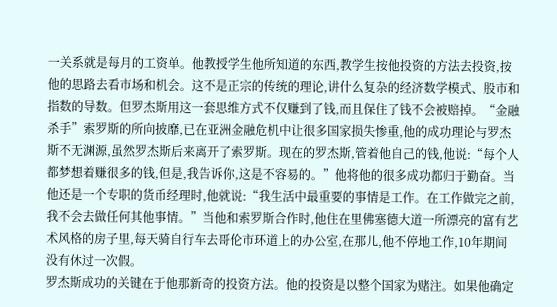一关系就是每月的工资单。他教授学生他所知道的东西,教学生按他投资的方法去投资,按他的思路去看市场和机会。这不是正宗的传统的理论,讲什么复杂的经济数学模式、股市和指数的导数。但罗杰斯用这一套思维方式不仅赚到了钱,而且保住了钱不会被赔掉。“金融杀手”索罗斯的所向披靡,已在亚洲金融危机中让很多国家损失惨重,他的成功理论与罗杰斯不无渊源,虽然罗杰斯后来离开了索罗斯。现在的罗杰斯,管着他自己的钱,他说:“每个人都梦想着赚很多的钱,但是,我告诉你,这是不容易的。”他将他的很多成功都归于勤奋。当他还是一个专职的货币经理时,他就说:“我生活中最重要的事情是工作。在工作做完之前,我不会去做任何其他事情。”当他和索罗斯合作时,他住在里佛塞德大道一所漂亮的富有艺术风格的房子里,每天骑自行车去哥伦市环道上的办公室,在那儿,他不停地工作,10年期间没有休过一次假。
罗杰斯成功的关键在于他那新奇的投资方法。他的投资是以整个国家为赌注。如果他确定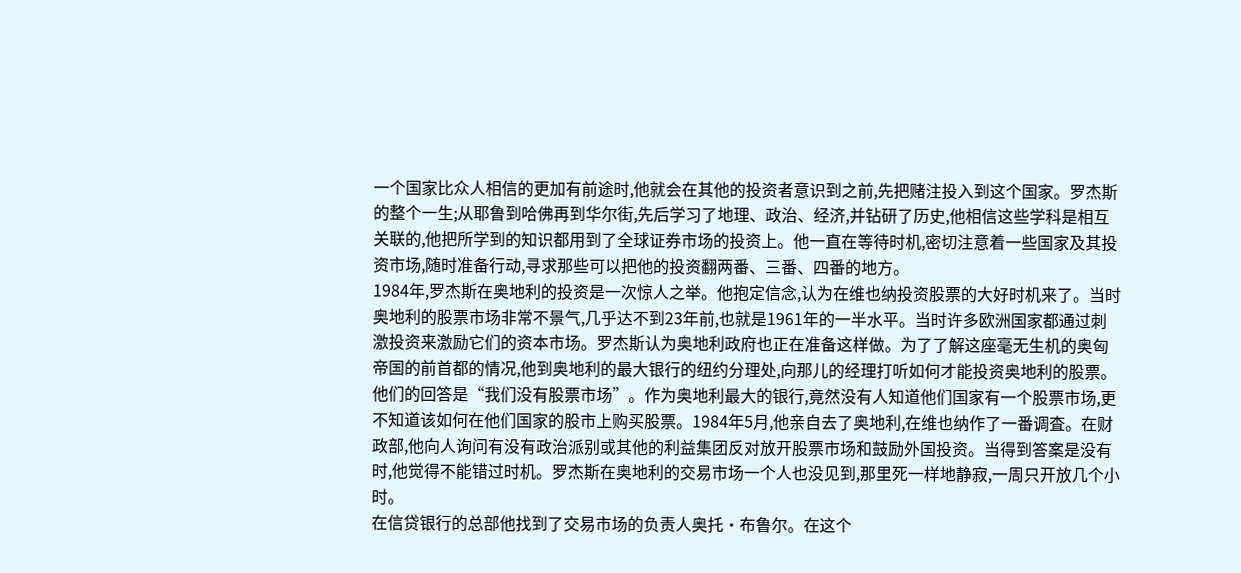一个国家比众人相信的更加有前途时,他就会在其他的投资者意识到之前,先把赌注投入到这个国家。罗杰斯的整个一生;从耶鲁到哈佛再到华尔街,先后学习了地理、政治、经济,并钻研了历史,他相信这些学科是相互关联的,他把所学到的知识都用到了全球证券市场的投资上。他一直在等待时机,密切注意着一些国家及其投资市场,随时准备行动,寻求那些可以把他的投资翻两番、三番、四番的地方。
1984年,罗杰斯在奥地利的投资是一次惊人之举。他抱定信念,认为在维也纳投资股票的大好时机来了。当时奥地利的股票市场非常不景气,几乎达不到23年前,也就是1961年的一半水平。当时许多欧洲国家都通过刺激投资来激励它们的资本市场。罗杰斯认为奥地利政府也正在准备这样做。为了了解这座毫无生机的奥匈帝国的前首都的情况,他到奥地利的最大银行的纽约分理处,向那儿的经理打听如何才能投资奥地利的股票。他们的回答是“我们没有股票市场”。作为奥地利最大的银行,竟然没有人知道他们国家有一个股票市场,更不知道该如何在他们国家的股市上购买股票。1984年5月,他亲自去了奥地利,在维也纳作了一番调査。在财政部,他向人询问有没有政治派别或其他的利益集团反对放开股票市场和鼓励外国投资。当得到答案是没有时,他觉得不能错过时机。罗杰斯在奥地利的交易市场一个人也没见到,那里死一样地静寂,一周只开放几个小时。
在信贷银行的总部他找到了交易市场的负责人奥托·布鲁尔。在这个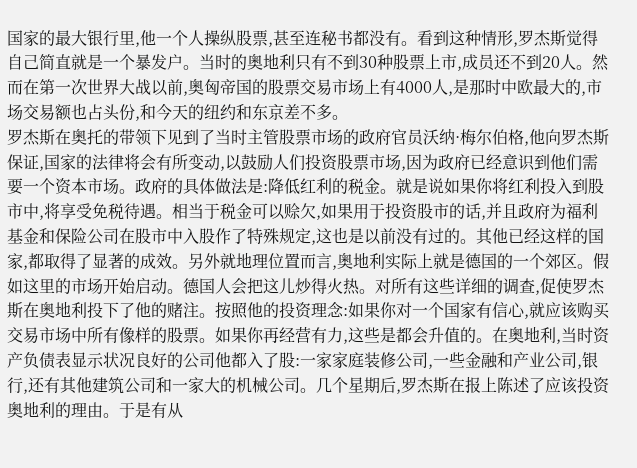国家的最大银行里,他一个人操纵股票,甚至连秘书都没有。看到这种情形,罗杰斯觉得自己简直就是一个暴发户。当时的奥地利只有不到30种股票上市,成员还不到20人。然而在第一次世界大战以前,奥匈帝国的股票交易市场上有4000人,是那时中欧最大的,市场交易额也占头份,和今天的纽约和东京差不多。
罗杰斯在奥托的带领下见到了当时主管股票市场的政府官员沃纳·梅尔伯格,他向罗杰斯保证,国家的法律将会有所变动,以鼓励人们投资股票市场,因为政府已经意识到他们需要一个资本市场。政府的具体做法是:降低红利的税金。就是说如果你将红利投入到股市中,将享受免税待遇。相当于税金可以赊欠,如果用于投资股市的话,并且政府为福利基金和保险公司在股市中入股作了特殊规定,这也是以前没有过的。其他已经这样的国家,都取得了显著的成效。另外就地理位置而言,奥地利实际上就是德国的一个郊区。假如这里的市场开始启动。德国人会把这儿炒得火热。对所有这些详细的调查,促使罗杰斯在奥地利投下了他的赌注。按照他的投资理念:如果你对一个国家有信心,就应该购买交易市场中所有像样的股票。如果你再经营有力,这些是都会升值的。在奥地利,当时资产负债表显示状况良好的公司他都入了股:一家家庭装修公司,一些金融和产业公司,银行,还有其他建筑公司和一家大的机械公司。几个星期后,罗杰斯在报上陈述了应该投资奥地利的理由。于是有从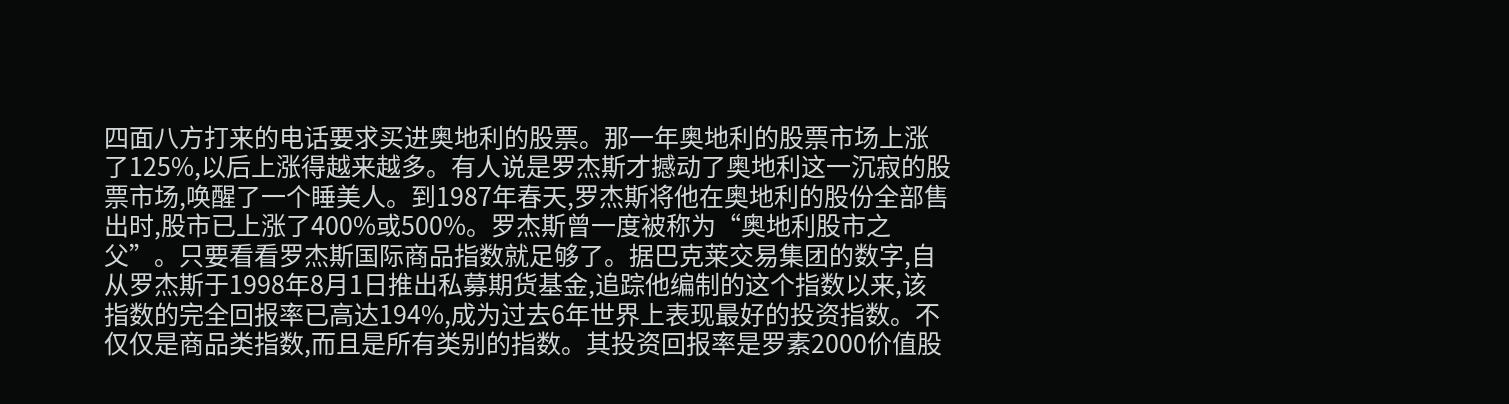四面八方打来的电话要求买进奥地利的股票。那一年奥地利的股票市场上涨了125%,以后上涨得越来越多。有人说是罗杰斯才撼动了奥地利这一沉寂的股票市场,唤醒了一个睡美人。到1987年春天,罗杰斯将他在奥地利的股份全部售出时,股市已上涨了400%或500%。罗杰斯曾一度被称为“奥地利股市之父”。只要看看罗杰斯国际商品指数就足够了。据巴克莱交易集团的数字,自从罗杰斯于1998年8月1日推出私募期货基金,追踪他编制的这个指数以来,该指数的完全回报率已高达194%,成为过去6年世界上表现最好的投资指数。不仅仅是商品类指数,而且是所有类别的指数。其投资回报率是罗素2000价值股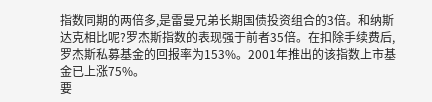指数同期的两倍多,是雷曼兄弟长期国债投资组合的3倍。和纳斯达克相比呢?罗杰斯指数的表现强于前者35倍。在扣除手续费后,罗杰斯私募基金的回报率为153%。2001年推出的该指数上市基金已上涨75%。
要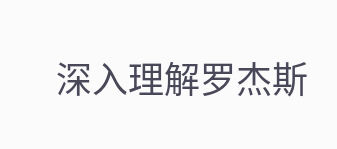深入理解罗杰斯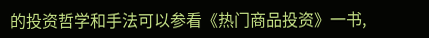的投资哲学和手法可以参看《热门商品投资》一书,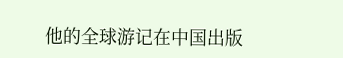他的全球游记在中国出版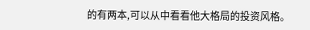的有两本,可以从中看看他大格局的投资风格。